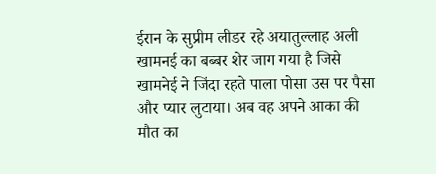ईरान के सुप्रीम लीडर रहे अयातुल्लाह अली खामनई का बब्बर शेर जाग गया है जिसे खामनेई ने जिंदा रहते पाला पोसा उस पर पैसा और प्यार लुटाया। अब वह अपने आका की मौत का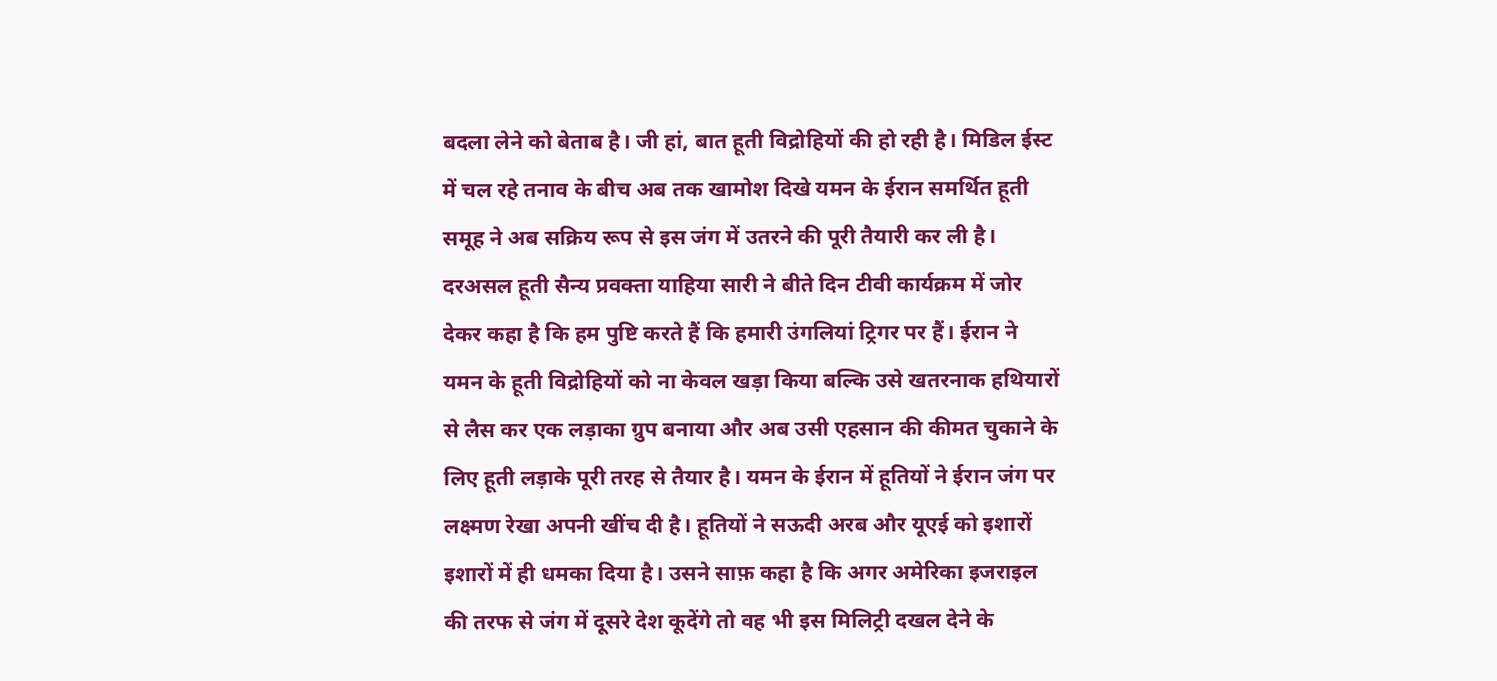बदला लेने को बेताब है। जी हां, बात हूती विद्रोहियों की हो रही है। मिडिल ईस्ट में चल रहे तनाव के बीच अब तक खामोश दिखे यमन के ईरान समर्थित हूती समूह ने अब सक्रिय रूप से इस जंग में उतरने की पूरी तैयारी कर ली है। दरअसल हूती सैन्य प्रवक्ता याहिया सारी ने बीते दिन टीवी कार्यक्रम में जोर देकर कहा है कि हम पुष्टि करते हैं कि हमारी उंगलियां ट्रिगर पर हैं। ईरान ने यमन के हूती विद्रोहियों को ना केवल खड़ा किया बल्कि उसे खतरनाक हथियारों से लैस कर एक लड़ाका ग्रुप बनाया और अब उसी एहसान की कीमत चुकाने के लिए हूती लड़ाके पूरी तरह से तैयार है। यमन के ईरान में हूतियों ने ईरान जंग पर लक्ष्मण रेखा अपनी खींच दी है। हूतियों ने सऊदी अरब और यूएई को इशारों इशारों में ही धमका दिया है। उसने साफ़ कहा है कि अगर अमेरिका इजराइल की तरफ से जंग में दूसरे देश कूदेंगे तो वह भी इस मिलिट्री दखल देने के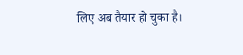लिए अब तैयार हो चुका है।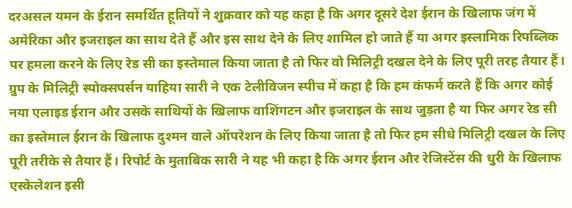दरअसल यमन के ईरान समर्थित हूतियों ने शुक्रवार को यह कहा है कि अगर दूसरे देश ईरान के खिलाफ जंग में अमेरिका और इजराइल का साथ देते हैं और इस साथ देने के लिए शामिल हो जाते हैं या अगर इस्लामिक रिपब्लिक पर हमला करने के लिए रेड सी का इस्तेमाल किया जाता है तो फिर वो मिलिट्री दखल देने के लिए पूरी तरह तैयार हैं। ग्रुप के मिलिट्री स्पोक्सपर्सन याहिया सारी ने एक टेलीविजन स्पीच में कहा है कि हम कंफर्म करते हैं कि अगर कोई नया एलाइड ईरान और उसके साथियों के खिलाफ वाशिंगटन और इजराइल के साथ जुड़ता है या फिर अगर रेड सी का इस्तेमाल ईरान के खिलाफ दुश्मन वाले ऑपरेशन के लिए किया जाता है तो फिर हम सीधे मिलिट्री दखल के लिए पूरी तरीके से तैयार हैं। रिपोर्ट के मुताबिक सारी ने यह भी कहा है कि अगर ईरान और रेजिस्टेंस की धुरी के खिलाफ एस्केलेशन इसी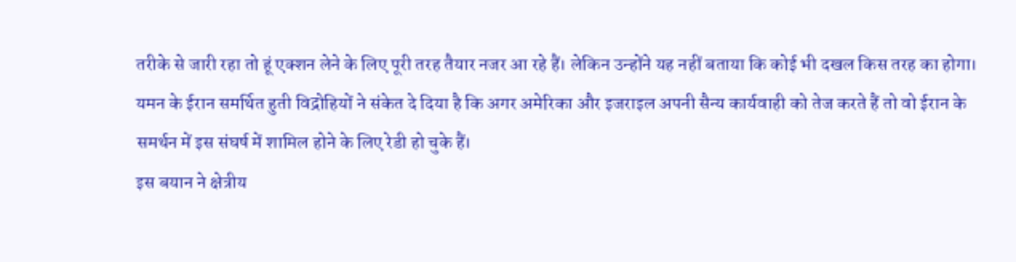तरीके से जारी रहा तो हूं एक्शन लेने के लिए पूरी तरह तैयार नजर आ रहे हैं। लेकिन उन्होंने यह नहीं बताया कि कोई भी दखल किस तरह का होगा। यमन के ईरान समर्थित हुती विद्रोहियों ने संकेत दे दिया है कि अगर अमेरिका और इजराइल अपनी सैन्य कार्यवाही को तेज करते हैं तो वो ईरान के समर्थन में इस संघर्ष में शामिल होने के लिए रेडी हो चुके हैं।
इस बयान ने क्षेत्रीय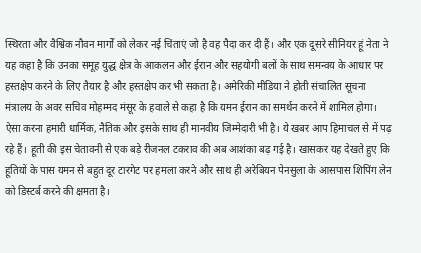स्थिरता और वैश्विक नौवन मार्गों को लेकर नई चिंताएं जो है वह पैदा कर दी हैं। और एक दूसरे सीनियर हूं नेता ने यह कहा है कि उनका समूह युद्ध क्षेत्र के आकलन और ईरान और सहयोगी बलों के साथ समन्वय के आधार पर हस्तक्षेप करने के लिए तैयार है और हस्तक्षेप कर भी सकता है। अमेरिकी मीडिया ने होती संचालित सूचना मंत्रालय के अवर सचिव मोहम्मद मंसूर के हवाले से कहा है कि यमन ईरान का समर्थन करने में शामिल होगा। ऐसा करना हमारी धार्मिक, नैतिक और इसके साथ ही मानवीय जिम्मेदारी भी है। ये खबर आप हिमाचल से में पढ़ रहे हैं। हूती की इस चेतावनी से एक बड़े रीजनल टकराव की अब आशंका बढ़ गई है। खासकर यह देखते हुए कि हूतियों के पास यमन से बहुत दूर टारगेट पर हमला करने और साथ ही अरेबियन पेनसुला के आसपास शिपिंग लेन को डिस्टर्ब करने की क्षमता है।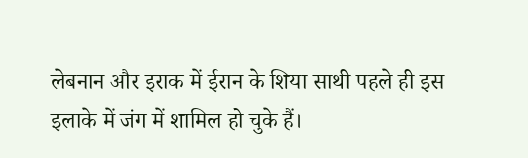लेबनान और इराक में ईरान के शिया साथी पहले ही इस इलाके में जंग में शामिल हो चुके हैं।